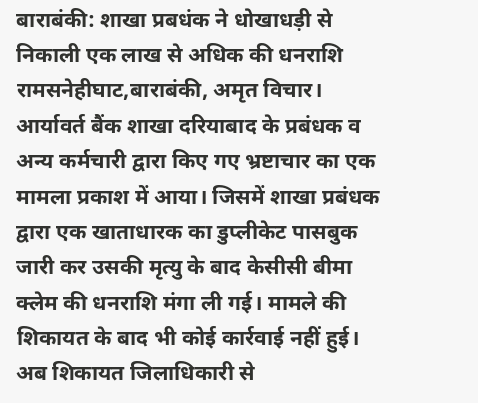बाराबंकी: शाखा प्रबधंक ने धोखाधड़ी से निकाली एक लाख से अधिक की धनराशि
रामसनेहीघाट,बाराबंकी, अमृत विचार। आर्यावर्त बैंक शाखा दरियाबाद के प्रबंधक व अन्य कर्मचारी द्वारा किए गए भ्रष्टाचार का एक मामला प्रकाश में आया। जिसमें शाखा प्रबंधक द्वारा एक खाताधारक का डुप्लीकेट पासबुक जारी कर उसकी मृत्यु के बाद केसीसी बीमा क्लेम की धनराशि मंगा ली गई। मामले की शिकायत के बाद भी कोई कार्रवाई नहीं हुई। अब शिकायत जिलाधिकारी से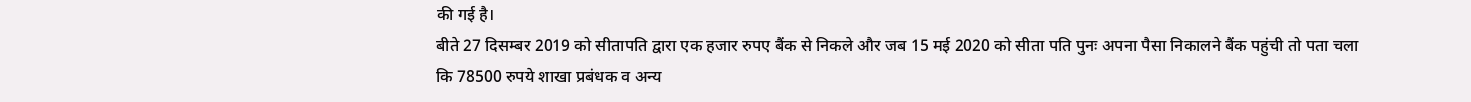की गई है।
बीते 27 दिसम्बर 2019 को सीतापति द्वारा एक हजार रुपए बैंक से निकले और जब 15 मई 2020 को सीता पति पुनः अपना पैसा निकालने बैंक पहुंची तो पता चला कि 78500 रुपये शाखा प्रबंधक व अन्य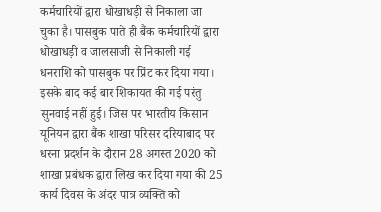कर्मचारियों द्वारा धोखाधड़ी से निकाला जा चुका है। पासबुक पाते ही बैंक कर्मचारियों द्वारा धोखाधड़ी व जालसाजी से निकाली गई धनराशि को पासबुक पर प्रिंट कर दिया गया। इसके बाद कई बार शिकायत की गई परंतु सुनवाई नहीं हुई। जिस पर भारतीय किसान यूनियन द्वारा बैंक शाखा परिसर दरियाबाद पर धरना प्रदर्शन के दौरान 28 अगस्त 2020 को शाखा प्रबंधक द्वारा लिख कर दिया गया की 25 कार्य दिवस के अंदर पात्र व्यक्ति को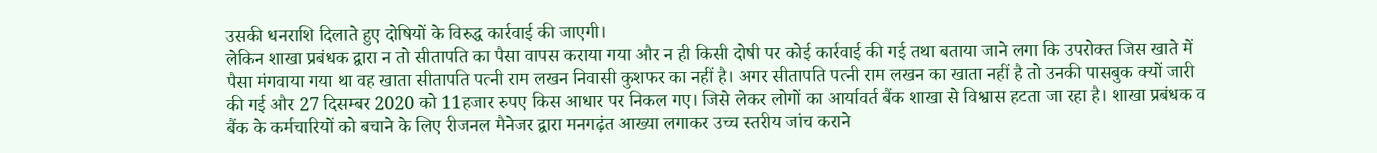उसकी धनराशि दिलाते हुए दोषियों के विरुद्ध कार्रवाई की जाएगी।
लेकिन शाखा प्रबंधक द्वारा न तो सीतापति का पैसा वापस कराया गया और न ही किसी दोषी पर कोई कार्रवाई की गई तथा बताया जाने लगा कि उपरोक्त जिस खाते में पैसा मंगवाया गया था वह खाता सीतापति पत्नी राम लखन निवासी कुशफर का नहीं है। अगर सीतापति पत्नी राम लखन का खाता नहीं है तो उनकी पासबुक क्यों जारी की गई और 27 दिसम्बर 2020 को 11हजार रुपए किस आधार पर निकल गए। जिसे लेकर लोगों का आर्यावर्त बैंक शाखा से विश्वास हटता जा रहा है। शाखा प्रबंधक व बैंक के कर्मचारियों को बचाने के लिए रीजनल मैनेजर द्वारा मनगढ़ंत आख्या लगाकर उच्च स्तरीय जांच कराने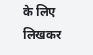के लिए लिखकर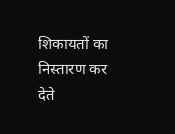शिकायतों का निस्तारण कर देते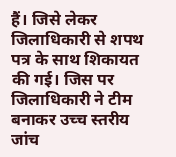हैं। जिसे लेकर जिलाधिकारी से शपथ पत्र के साथ शिकायत की गई। जिस पर जिलाधिकारी ने टीम बनाकर उच्च स्तरीय जांच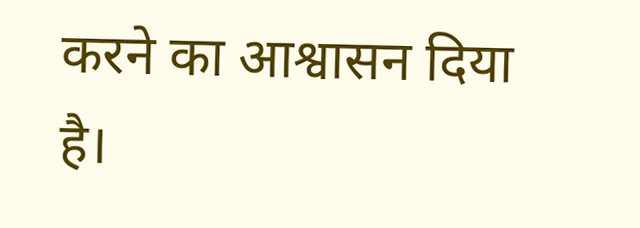करने का आश्वासन दिया है।